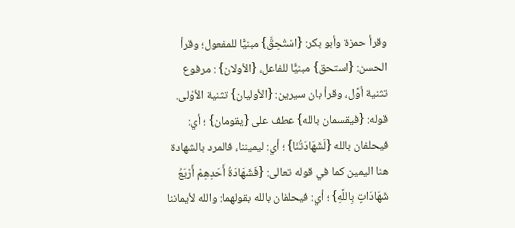وقرأ حمزة وأبو بكر: {اسْتُحِقَّ} مبنيًّا للمفعول؛ وقرأ الحسن: {استحق} مبنيًّا للفاعل، {الأولان} : مرفوع تثنية أوَّل، وقرأ بان سيرين: {الأوليان} تثنية الأوْلى.
قوله: {فيقسمان بالله} عطف على {يقومان} ؛ أي: فيحلفان بالله {لَشَهَادَتُنَا} ؛ أي: ليميننا، فالمرد بالشهادة هنا اليمين كما في قوله تعالى: {فَشَهَادَةُ أَحَدِهِمْ أَرْبَعُ شَهَادَاتٍ بِاللَّهِ} ؛ أي: فيحلفان بالله بقولهما: والله لأيماننا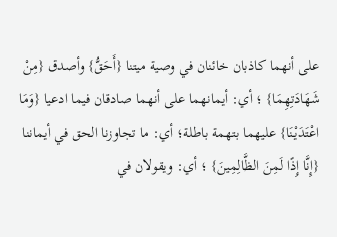على أنهما كاذبان خائنان في وصية ميتنا {أَحَقُّ} وأصدق {مِنْ شَهَادَتِهِمَا} ؛ أي: أيمانهما على أنهما صادقان فيما ادعيا {وَمَا اعْتَدَيْنَا} عليهما بتهمة باطلة؛ أي: ما تجاوزنا الحق في أيماننا {إِنَّا إِذًا لَمِنَ الظَّالِمِينَ} ؛ أي: ويقولان في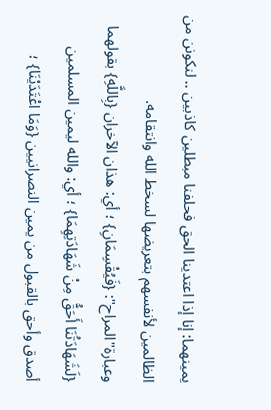يمينهما: إنا إذا اعتدينا الحق فحلفنا مبطلين كاذبين .. لنكونن من الظالمين لأنفسهم بتعريضها لسخط الله وانتقامه. وعبارة"المراح": {فَيُقْسِمَانِ} ؛ أي: هذان الآخران {بِاللَّهِ} بقولهما {لَشَهَادَتُنَا أَحَقُّ مِنْ شَهَادَتِهِمَا} ؛ أي: والله ليمين المسلمين أصدق وأحق بالقبول من يمين النصرانيين {وَمَا اعْتَدَيْنَا} ؛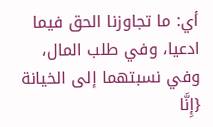أي: ما تجاوزنا الحق فيما ادعيا، وفي طلب المال، وفي نسبتهما إلى الخيانة {إِنَّا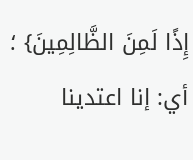إِذًا لَمِنَ الظَّالِمِينَ} ؛ أي: إنا اعتدينا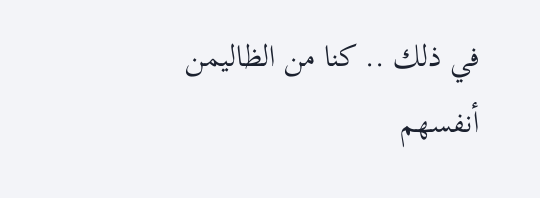في ذلك .. كنا من الظاليمن أنفسهم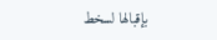بإقبالها لسخط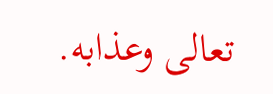تعالى وعذابه.